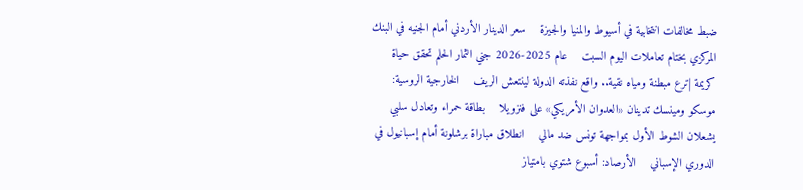ضبط مخالفات انتخابية في أسيوط والمنيا والجيزة    سعر الدينار الأردني أمام الجنيه في البنك المركزي بختام تعاملات اليوم السبت    عام 2025-2026 جني الثمار الحلم تحقق حياة كريمة |ترع مبطنة ومياه نقية.. واقع نفذته الدولة لينتعش الريف    الخارجية الروسية: موسكو ومينسك تدينان «العدوان الأمريكي» على فنزويلا    بطاقة حمراء وتعادل سلبي يشعلان الشوط الأول بمواجهة تونس ضد مالي    انطلاق مباراة برشلونة أمام إسبانيول في الدوري الإسباني    الأرصاد: أسبوع شتوي بامتياز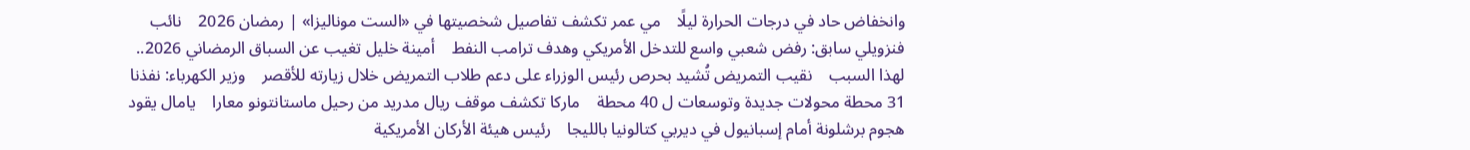وانخفاض حاد في درجات الحرارة ليلًا    مي عمر تكشف تفاصيل شخصيتها في «الست موناليزا» | رمضان 2026    نائب فنزويلي سابق: رفض شعبي واسع للتدخل الأمريكي وهدف ترامب النفط    أمينة خليل تغيب عن السباق الرمضاني 2026.. لهذا السبب    نقيب التمريض تُشيد بحرص رئيس الوزراء على دعم طلاب التمريض خلال زيارته للأقصر    وزير الكهرباء: نفذنا 31 محطة محولات جديدة وتوسعات ل 40 محطة    ماركا تكشف موقف ريال مدريد من رحيل ماستانتونو معارا    يامال يقود هجوم برشلونة أمام إسبانيول في ديربي كتالونيا بالليجا    رئيس هيئة الأركان الأمريكية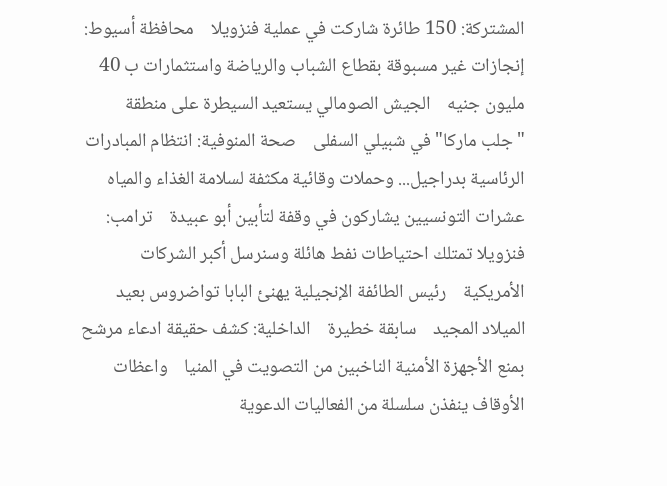المشتركة: 150 طائرة شاركت في عملية فنزويلا    محافظة أسيوط: إنجازات غير مسبوقة بقطاع الشباب والرياضة واستثمارات ب 40 مليون جنيه    الجيش الصومالي يستعيد السيطرة على منطقة "جلب ماركا" في شبيلي السفلى    صحة المنوفية: انتظام المبادرات الرئاسية بدراجيل... وحملات وقائية مكثفة لسلامة الغذاء والمياه    عشرات التونسيين يشاركون في وقفة لتأبين أبو عبيدة    ترامب: فنزويلا تمتلك احتياطات نفط هائلة وسنرسل أكبر الشركات الأمريكية    رئيس الطائفة الإنجيلية يهنئ البابا تواضروس بعيد الميلاد المجيد    سابقة خطيرة    الداخلية: كشف حقيقة ادعاء مرشح بمنع الأجهزة الأمنية الناخبين من التصويت في المنيا    واعظات الأوقاف ينفذن سلسلة من الفعاليات الدعوية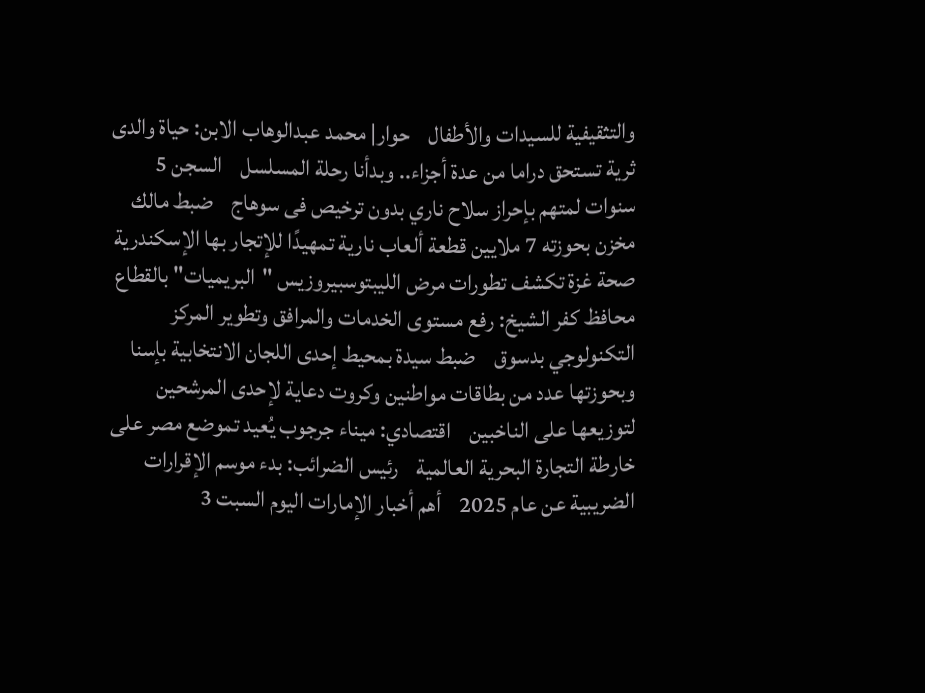والتثقيفية للسيدات والأطفال    حوار| محمد عبدالوهاب الابن: حياة والدى ثرية تستحق دراما من عدة أجزاء.. وبدأنا رحلة المسلسل    السجن 5 سنوات لمتهم بإحراز سلاح ناري بدون ترخيص فى سوهاج    ضبط مالك مخزن بحوزته 7 ملايين قطعة ألعاب نارية تمهيدًا للإتجار بها الإسكندرية    صحة غزة تكشف تطورات مرض الليبتوسبيروزيس "البريميات" بالقطاع    محافظ كفر الشيخ: رفع مستوى الخدمات والمرافق وتطوير المركز التكنولوجي بدسوق    ضبط سيدة بمحيط إحدى اللجان الانتخابية بإسنا وبحوزتها عدد من بطاقات مواطنين وكروت دعاية لإحدى المرشحين لتوزيعها على الناخبين    اقتصادي: ميناء جرجوب يُعيد تموضع مصر على خارطة التجارة البحرية العالمية    رئيس الضرائب: بدء موسم الإقرارات الضريبية عن عام 2025    أهم أخبار الإمارات اليوم السبت 3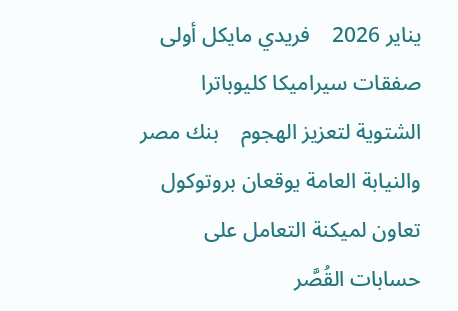يناير 2026    فريدي مايكل أولى صفقات سيراميكا كليوباترا الشتوية لتعزيز الهجوم    بنك مصر والنيابة العامة يوقعان بروتوكول تعاون لميكنة التعامل على حسابات القُصَّر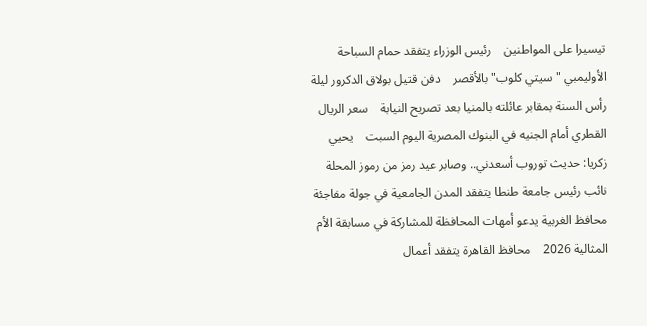تيسيرا على المواطنين    رئيس الوزراء يتفقد حمام السباحة الأوليمبي "سيتي كلوب" بالأقصر    دفن قتيل بولاق الدكرور ليلة رأس السنة بمقابر عائلته بالمنيا بعد تصريح النيابة    سعر الريال القطري أمام الجنيه في البنوك المصرية اليوم السبت    يحيي زكريا: حديث توروب أسعدني.. وصابر عيد رمز من رموز المحلة    نائب رئيس جامعة طنطا يتفقد المدن الجامعية في جولة مفاجئة    محافظ الغربية يدعو أمهات المحافظة للمشاركة في مسابقة الأم المثالية 2026    محافظ القاهرة يتفقد أعمال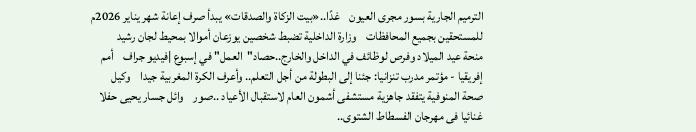الترميم الجارية بسور مجرى العيون    غدًا..«بيت الزكاة والصدقات» يبدأ صرف إعانة شهر يناير 2026م للمستحقين بجميع المحافظات    وزارة الداخلية تضبط شخصين يوزعان أموالا بمحيط لجان رشيد    منحة عيد الميلاد وفرص لوظائف في الداخل والخارج..حصاد"العمل" في إسبوع |فيديو جراف    أمم إفريقيا - مؤتمر مدرب تنزانيا: جئنا إلى البطولة من أجل التعلم.. وأعرف الكرة المغربية جيدا    وكيل صحة المنوفية يتفقد جاهزية مستشفى أشمون العام لاستقبال الأعياد ..صور    وائل جسار يحيى حفلا غنائيا فى مهرجان الفسطاط الشتوى..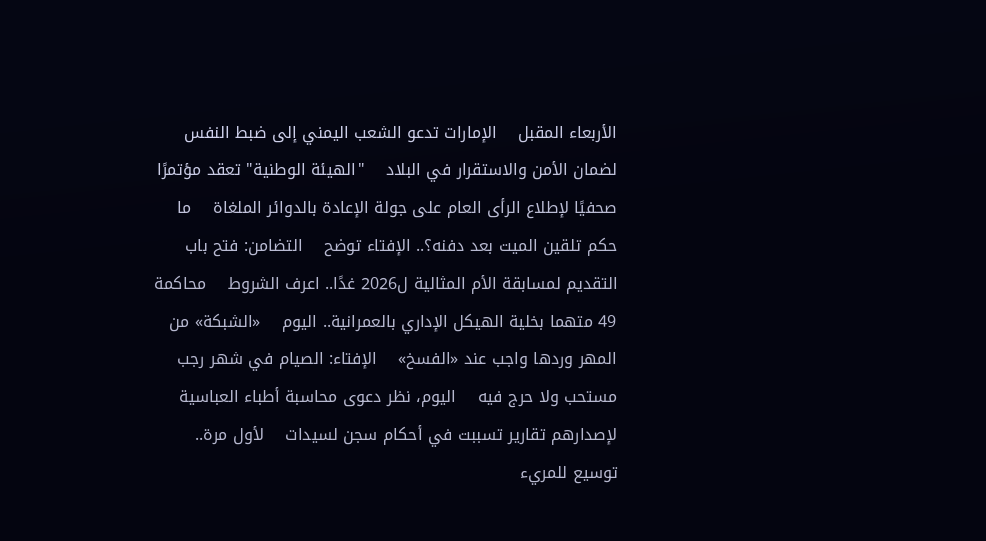الأربعاء المقبل    الإمارات تدعو الشعب اليمني إلى ضبط النفس لضمان الأمن والاستقرار في البلاد    "الهيئة الوطنية" تعقد مؤتمرًا صحفيًا لإطلاع الرأى العام على جولة الإعادة بالدوائر الملغاة    ما حكم تلقين الميت بعد دفنه؟.. الإفتاء توضح    التضامن: فتح باب التقديم لمسابقة الأم المثالية ل2026 غدًا.. اعرف الشروط    محاكمة 49 متهما بخلية الهيكل الإداري بالعمرانية.. اليوم    «الشبكة» من المهر وردها واجب عند «الفسخ»    الإفتاء: الصيام في شهر رجب مستحب ولا حرج فيه    اليوم، نظر دعوى محاسبة أطباء العباسية لإصدارهم تقارير تسببت في أحكام سجن لسيدات    لأول مرة.. توسيع للمريء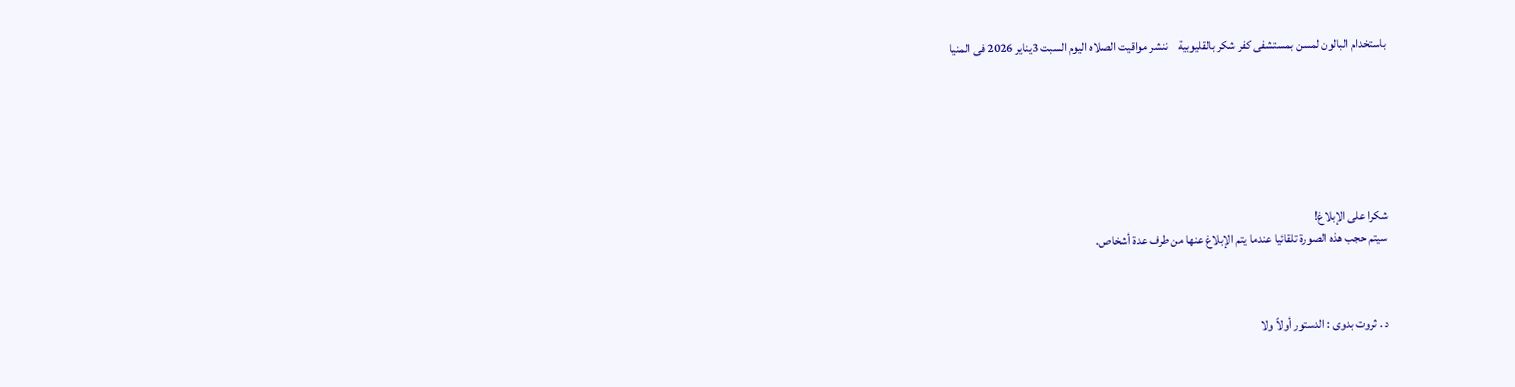باستخدام البالون لمسن بمستشفى كفر شكر بالقليوبية    ننشر مواقيت الصلاه اليوم السبت 3يناير 2026 فى المنيا







شكرا على الإبلاغ!
سيتم حجب هذه الصورة تلقائيا عندما يتم الإبلاغ عنها من طرف عدة أشخاص.



د . ثروت بدوى : الدستور أولاً ولا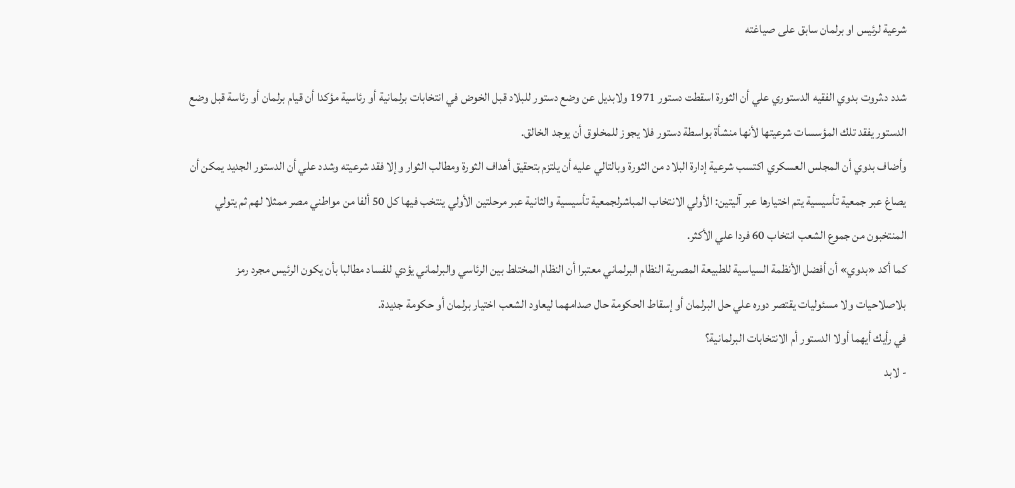شرعية لرئيس او برلمان سابق على صياغته

شدد د.ثروت بدوي الفقيه الدستوري علي أن الثورة اسقطت دستور 1971 ولابديل عن وضع دستور للبلاد قبل الخوض في انتخابات برلمانية أو رئاسية مؤكدا أن قيام برلمان أو رئاسة قبل وضع الدستور يفقد تلك المؤسسات شرعيتها لأنها منشأة بواسطة دستور فلا يجوز للمخلوق أن يوجد الخالق.
وأضاف بدوي أن المجلس العسكري اكتسب شرعية إدارة البلاد من الثورة وبالتالي عليه أن يلتزم بتحقيق أهداف الثورة ومطالب الثوار وإلا فقد شرعيته وشدد علي أن الدستور الجديد يمكن أن يصاغ عبر جمعية تأسيسية يتم اختيارها عبر آليتين: الأولي الانتخاب المباشرلجمعية تأسيسية والثانية عبر مرحلتين الأولي ينتخب فيها كل 50 ألفا من مواطني مصر ممثلا لهم ثم يتولي المنتخبون من جموع الشعب انتخاب 60 فردا علي الأكثر.
كما أكد «بدوي» أن أفضل الأنظمة السياسية للطبيعة المصرية النظام البرلماني معتبرا أن النظام المختلط بين الرئاسي والبرلماني يؤدي للفساد مطالبا بأن يكون الرئيس مجرد رمز بلاصلاحيات ولا مسئوليات يقتصر دوره علي حل البرلمان أو إسقاط الحكومة حال صدامهما ليعاود الشعب اختيار برلمان أو حكومة جديدة.
في رأيك أيهما أولا الدستور أم الانتخابات البرلمانية؟
- لابد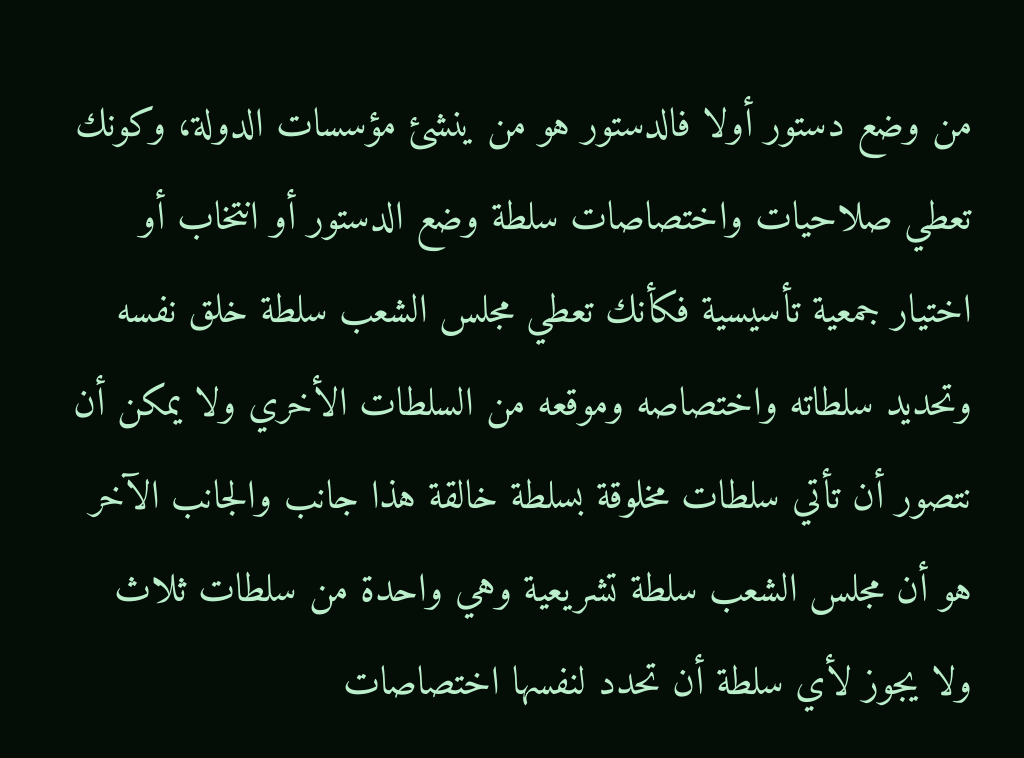من وضع دستور أولا فالدستور هو من ينشئ مؤسسات الدولة، وكونك تعطي صلاحيات واختصاصات سلطة وضع الدستور أو انتخاب أو اختيار جمعية تأسيسية فكأنك تعطي مجلس الشعب سلطة خلق نفسه وتحديد سلطاته واختصاصه وموقعه من السلطات الأخري ولا يمكن أن نتصور أن تأتي سلطات مخلوقة بسلطة خالقة هذا جانب والجانب الآخر هو أن مجلس الشعب سلطة تشريعية وهي واحدة من سلطات ثلاث ولا يجوز لأي سلطة أن تحدد لنفسها اختصاصات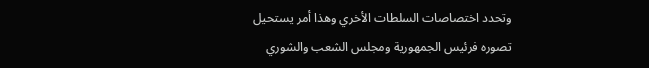وتحدد اختصاصات السلطات الأخري وهذا أمر يستحيل تصوره فرئيس الجمهورية ومجلس الشعب والشوري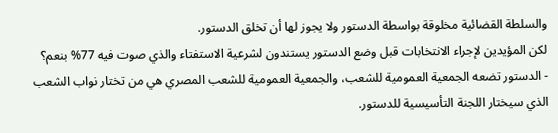والسلطة القضائية مخلوقة بواسطة الدستور ولا يجوز لها أن تخلق الدستور.
لكن المؤيدين لإجراء الانتخابات قبل وضع الدستور يستندون لشرعية الاستفتاء والذي صوت فيه 77% بنعم؟
- الدستور تضعه الجمعية العمومية للشعب، والجمعية العمومية للشعب المصري هي من تختار نواب الشعب الذي سيختار اللجنة التأسيسية للدستور.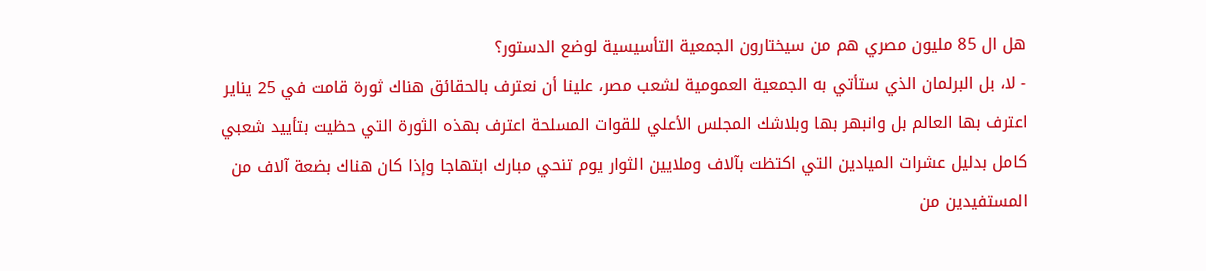هل ال 85 مليون مصري هم من سيختارون الجمعية التأسيسية لوضع الدستور؟
- لا، بل البرلمان الذي ستأتي به الجمعية العمومية لشعب مصر، علينا أن نعترف بالحقائق هناك ثورة قامت في 25 يناير اعترف بها العالم بل وانبهر بها وبلاشك المجلس الأعلي للقوات المسلحة اعترف بهذه الثورة التي حظيت بتأييد شعبي كامل بدليل عشرات الميادين التي اكتظت بآلاف وملايين الثوار يوم تنحي مبارك ابتهاجا وإذا كان هناك بضعة آلاف من المستفيدين من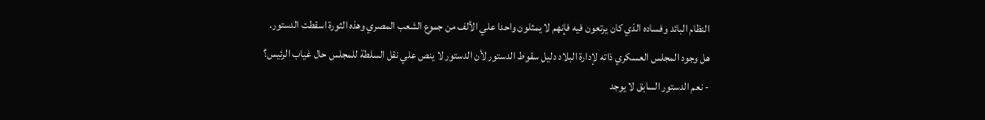النظام البائد وفساده الذي كان يرتعون فيه فإنهم لا يمثلون واحدا علي الألف من جموع الشعب المصري وهذه الثورة اسقطت الدستور.
هل وجود المجلس العسكري ذاته لإدارة البلاد دليل سقوط الدستور لأن الدستور لا ينص علي نقل السلطة للمجلس حال غياب الرئيس؟
- نعم الدستور السابق لا يوجد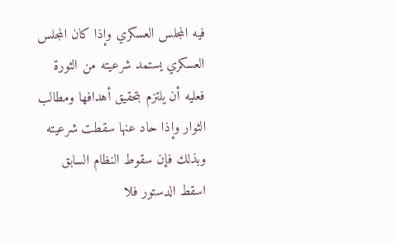فيه المجلس العسكري وإذا كان المجلس العسكري يستمد شرعيته من الثورة فعليه أن يلتزم بتحقيق أهدافها ومطالب الثوار وإذا حاد عنها سقطت شرعيته وبذلك فإن سقوط النظام السابق اسقط الدستور فلا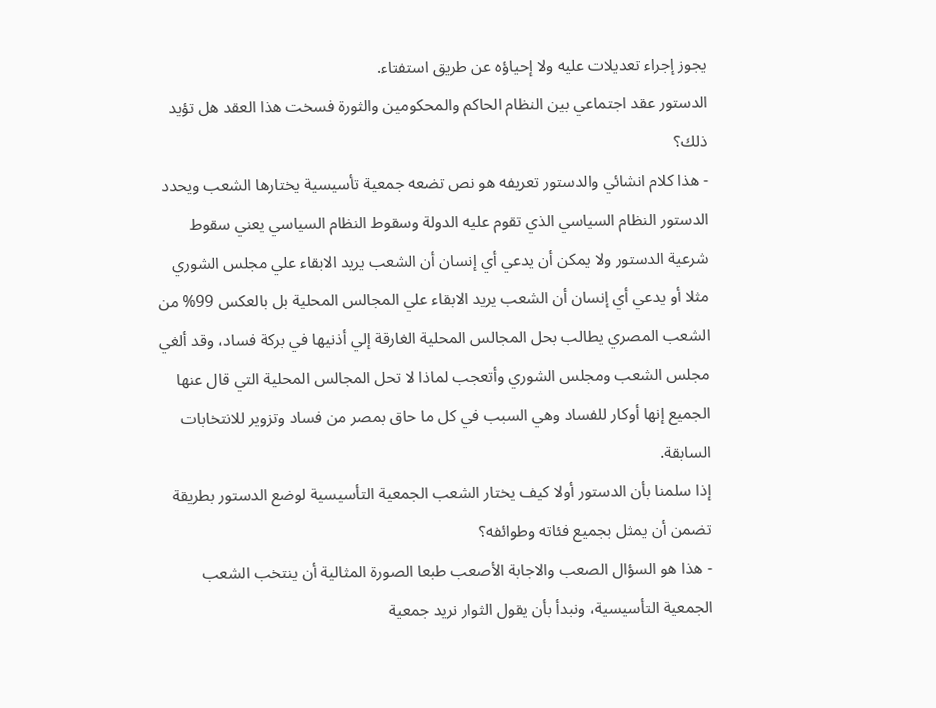يجوز إجراء تعديلات عليه ولا إحياؤه عن طريق استفتاء.
الدستور عقد اجتماعي بين النظام الحاكم والمحكومين والثورة فسخت هذا العقد هل تؤيد ذلك؟
- هذا كلام انشائي والدستور تعريفه هو نص تضعه جمعية تأسيسية يختارها الشعب ويحدد الدستور النظام السياسي الذي تقوم عليه الدولة وسقوط النظام السياسي يعني سقوط شرعية الدستور ولا يمكن أن يدعي أي إنسان أن الشعب يريد الابقاء علي مجلس الشوري مثلا أو يدعي أي إنسان أن الشعب يريد الابقاء علي المجالس المحلية بل بالعكس 99% من الشعب المصري يطالب بحل المجالس المحلية الغارقة إلي أذنيها في بركة فساد، وقد ألغي مجلس الشعب ومجلس الشوري وأتعجب لماذا لا تحل المجالس المحلية التي قال عنها الجميع إنها أوكار للفساد وهي السبب في كل ما حاق بمصر من فساد وتزوير للانتخابات السابقة.
إذا سلمنا بأن الدستور أولا كيف يختار الشعب الجمعية التأسيسية لوضع الدستور بطريقة تضمن أن يمثل بجميع فئاته وطوائفه؟
- هذا هو السؤال الصعب والاجابة الأصعب طبعا الصورة المثالية أن ينتخب الشعب الجمعية التأسيسية، ونبدأ بأن يقول الثوار نريد جمعية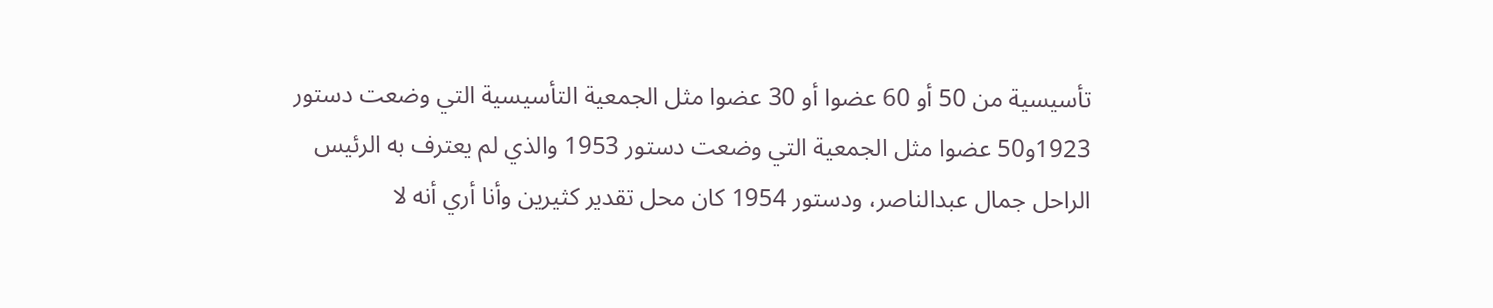تأسيسية من 50 أو 60 عضوا أو 30 عضوا مثل الجمعية التأسيسية التي وضعت دستور 1923و50 عضوا مثل الجمعية التي وضعت دستور 1953 والذي لم يعترف به الرئيس الراحل جمال عبدالناصر، ودستور 1954 كان محل تقدير كثيرين وأنا أري أنه لا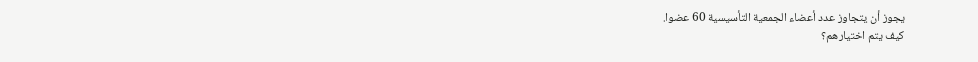يجوز أن يتجاوز عدد أعضاء الجمعية التأسيسية 60 عضوا.
كيف يتم اختيارهم؟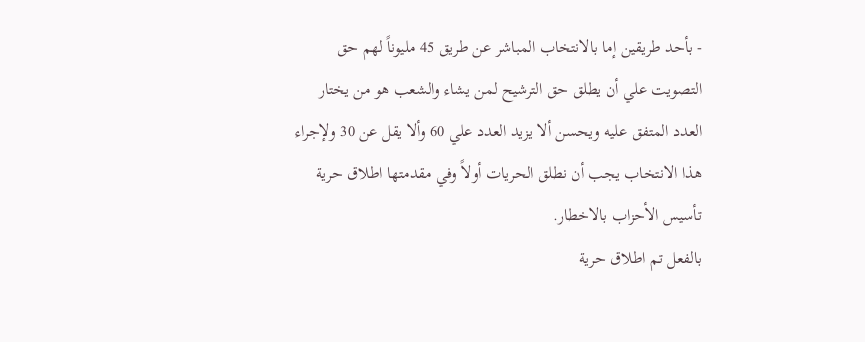- بأحد طريقين إما بالانتخاب المباشر عن طريق 45 مليوناً لهم حق التصويت علي أن يطلق حق الترشيح لمن يشاء والشعب هو من يختار العدد المتفق عليه ويحسن ألا يزيد العدد علي 60 وألا يقل عن 30 ولإجراء هذا الانتخاب يجب أن نطلق الحريات أولاً وفي مقدمتها اطلاق حرية تأسيس الأحزاب بالاخطار.
بالفعل تم اطلاق حرية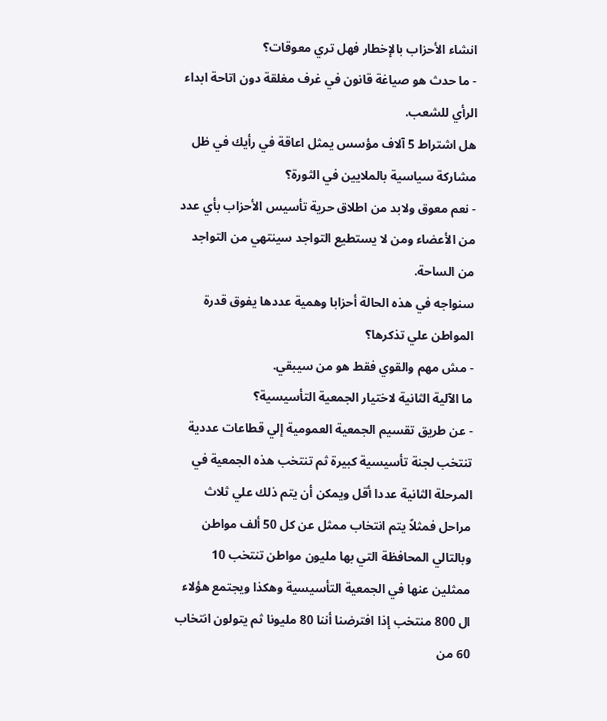انشاء الأحزاب بالإخطار فهل تري معوقات؟
- ما حدث هو صياغة قانون في غرف مغلقة دون اتاحة ابداء الرأي للشعب.
هل اشتراط 5 آلاف مؤسس يمثل اعاقة في رأيك في ظل مشاركة سياسية بالملايين في الثورة؟
- نعم معوق ولابد من اطلاق حرية تأسيس الأحزاب بأي عدد من الأعضاء ومن لا يستطيع التواجد سينتهي من التواجد من الساحة.
سنواجه في هذه الحالة أحزابا وهمية عددها يفوق قدرة المواطن علي تذكرها؟
- مش مهم والقوي فقط هو من سيبقي.
ما الآلية الثانية لاختيار الجمعية التأسيسية؟
- عن طريق تقسيم الجمعية العمومية إلي قطاعات عددية تنتخب لجنة تأسيسية كبيرة ثم تنتخب هذه الجمعية في المرحلة الثانية عددا أقل ويمكن أن يتم ذلك علي ثلاث مراحل فمثلاً يتم انتخاب ممثل عن كل 50 ألف مواطن وبالتالي المحافظة التي بها مليون مواطن تنتخب 10 ممثلين عنها في الجمعية التأسيسية وهكذا ويجتمع هؤلاء ال 800 منتخب إذا افترضنا أننا 80 مليونا ثم يتولون انتخاب 60 من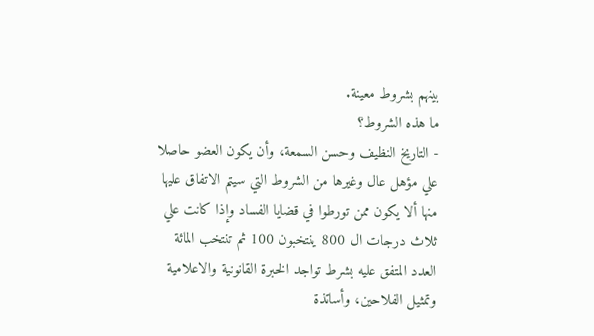بينهم بشروط معينة.
ما هذه الشروط؟
- التاريخ النظيف وحسن السمعة، وأن يكون العضو حاصلا علي مؤهل عال وغيرها من الشروط التي سيتم الاتفاق عليها منها ألا يكون ممن تورطوا في قضايا الفساد وإذا كانت علي ثلاث درجات ال 800 ينتخبون 100 ثم تنتخب المائة العدد المتفق عليه بشرط تواجد الخبرة القانونية والاعلامية وتمثيل الفلاحين، وأساتذة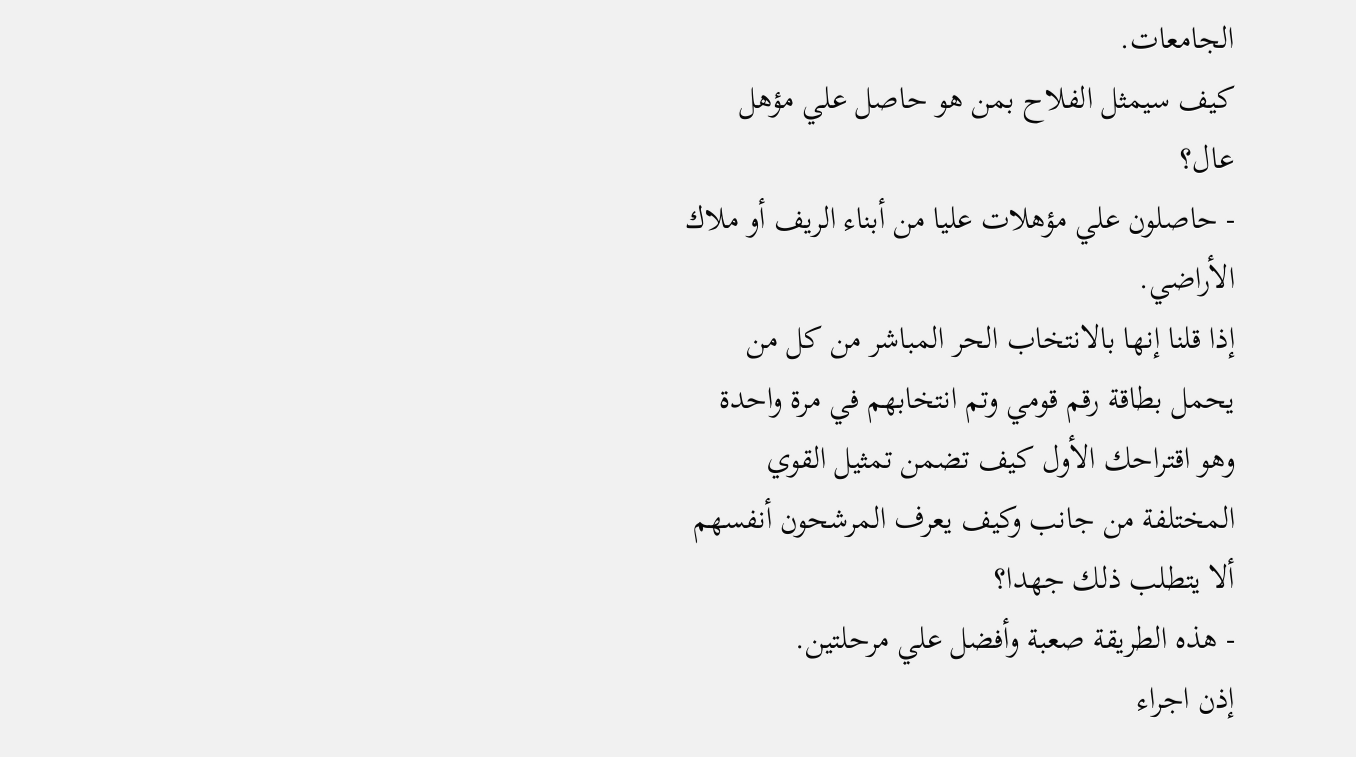الجامعات.
كيف سيمثل الفلاح بمن هو حاصل علي مؤهل عال؟
- حاصلون علي مؤهلات عليا من أبناء الريف أو ملاك الأراضي.
إذا قلنا إنها بالانتخاب الحر المباشر من كل من يحمل بطاقة رقم قومي وتم انتخابهم في مرة واحدة وهو اقتراحك الأول كيف تضمن تمثيل القوي المختلفة من جانب وكيف يعرف المرشحون أنفسهم ألا يتطلب ذلك جهدا؟
- هذه الطريقة صعبة وأفضل علي مرحلتين.
إذن اجراء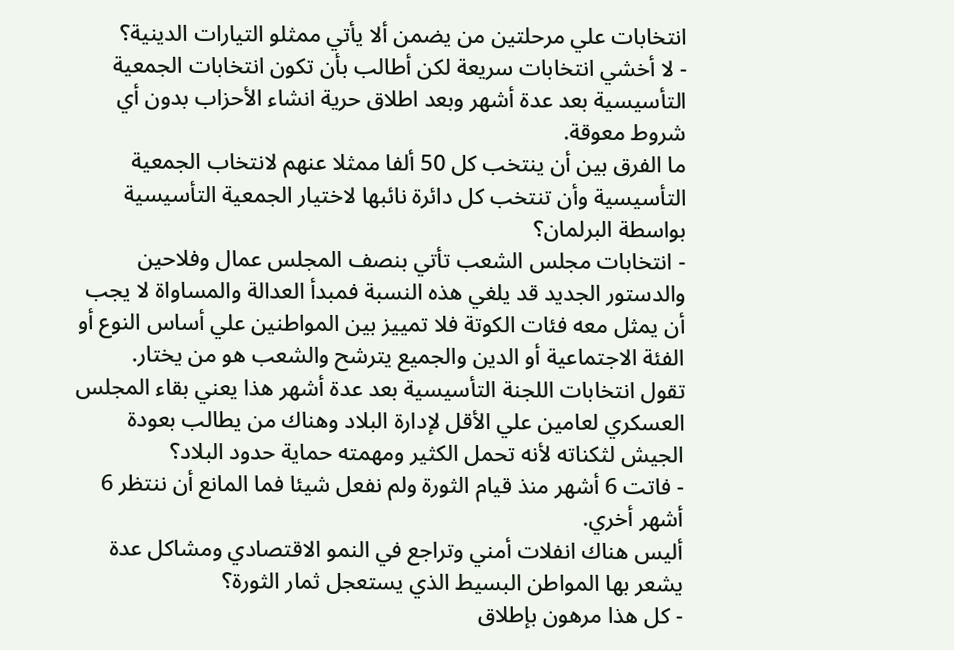انتخابات علي مرحلتين من يضمن ألا يأتي ممثلو التيارات الدينية؟
- لا أخشي انتخابات سريعة لكن أطالب بأن تكون انتخابات الجمعية التأسيسية بعد عدة أشهر وبعد اطلاق حرية انشاء الأحزاب بدون أي شروط معوقة.
ما الفرق بين أن ينتخب كل 50 ألفا ممثلا عنهم لانتخاب الجمعية التأسيسية وأن تنتخب كل دائرة نائبها لاختيار الجمعية التأسيسية بواسطة البرلمان؟
- انتخابات مجلس الشعب تأتي بنصف المجلس عمال وفلاحين والدستور الجديد قد يلغي هذه النسبة فمبدأ العدالة والمساواة لا يجب أن يمثل معه فئات الكوتة فلا تمييز بين المواطنين علي أساس النوع أو الفئة الاجتماعية أو الدين والجميع يترشح والشعب هو من يختار.
تقول انتخابات اللجنة التأسيسية بعد عدة أشهر هذا يعني بقاء المجلس العسكري لعامين علي الأقل لإدارة البلاد وهناك من يطالب بعودة الجيش لثكناته لأنه تحمل الكثير ومهمته حماية حدود البلاد؟
- فاتت 6 أشهر منذ قيام الثورة ولم نفعل شيئا فما المانع أن ننتظر 6 أشهر أخري.
أليس هناك انفلات أمني وتراجع في النمو الاقتصادي ومشاكل عدة يشعر بها المواطن البسيط الذي يستعجل ثمار الثورة؟
- كل هذا مرهون بإطلاق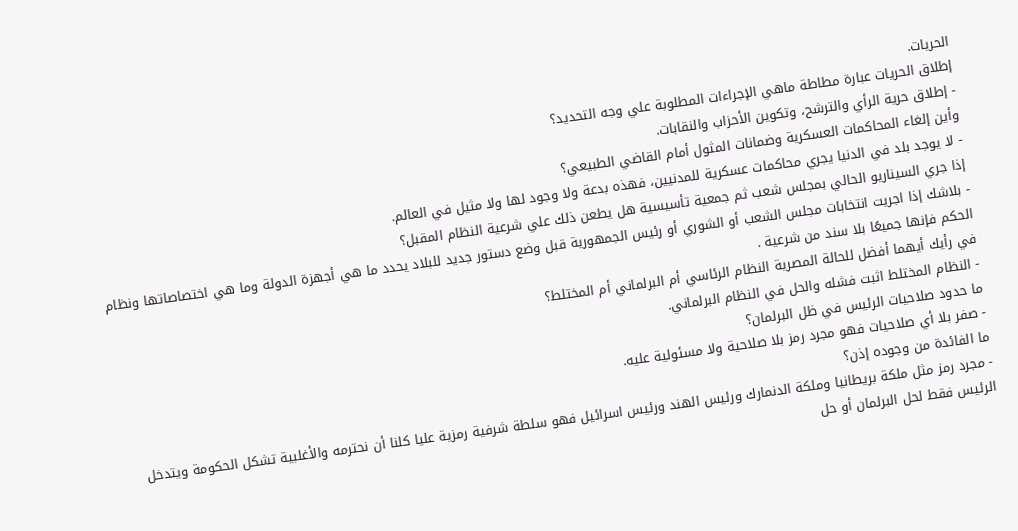الحريات.
إطلاق الحريات عبارة مطاطة ماهي الإجراءات المطلوبة علي وجه التحديد؟
- إطلاق حرية الرأي والترشح، وتكوين الأحزاب والنقابات.
وأين إلغاء المحاكمات العسكرية وضمانات المثول أمام القاضي الطبيعي؟
- لا يوجد بلد في الدنيا يجري محاكمات عسكرية للمدنيين، فهذه بدعة ولا وجود لها ولا مثيل في العالم.
إذا جري السيناريو الحالي بمجلس شعب ثم جمعية تأسيسية هل يطعن ذلك علي شرعية النظام المقبل؟
- بلاشك إذا اجريت انتخابات مجلس الشعب أو الشوري أو رئيس الجمهورية قبل وضع دستور جديد للبلاد يحدد ما هي أجهزة الدولة وما هي اختصاصاتها ونظام الحكم فإنها جميعًا بلا سند من شرعية .
في رأيك أيهما أفضل للحالة المصرية النظام الرئاسي أم البرلماني أم المختلط؟
- النظام المختلط اثبت فشله والحل في النظام البرلماني.
ما حدود صلاحيات الرئيس في ظل البرلمان؟
- صفر بلا أي صلاحيات فهو مجرد رمز بلا صلاحية ولا مسئولية عليه.
ما الفائدة من وجوده إذن؟
- مجرد رمز مثل ملكة بريطانيا وملكة الدنمارك ورئيس الهند ورئيس اسرائيل فهو سلطة شرفية رمزية عليا كلنا أن نحترمه والأغلبية تشكل الحكومة ويتدخل الرئيس فقط لحل البرلمان أو حل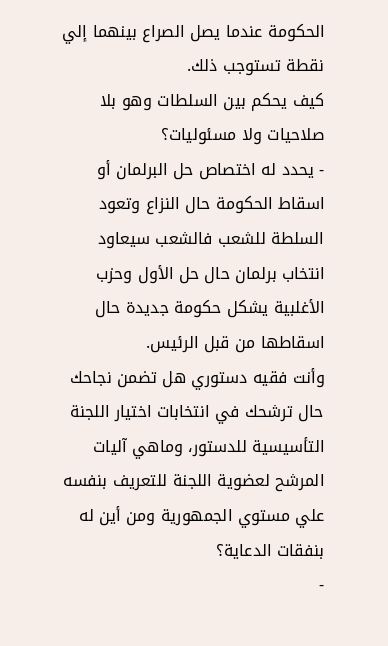الحكومة عندما يصل الصراع بينهما إلي نقطة تستوجب ذلك.
كيف يحكم بين السلطات وهو بلا صلاحيات ولا مسئوليات؟
- يحدد له اختصاص حل البرلمان أو اسقاط الحكومة حال النزاع وتعود السلطة للشعب فالشعب سيعاود انتخاب برلمان حال حل الأول وحزب الأغلبية يشكل حكومة جديدة حال اسقاطها من قبل الرئيس.
وأنت فقيه دستوري هل تضمن نجاحك حال ترشحك في انتخابات اختيار اللجنة التأسيسية للدستور، وماهي آليات المرشح لعضوية اللجنة للتعريف بنفسه علي مستوي الجمهورية ومن أين له بنفقات الدعاية؟
-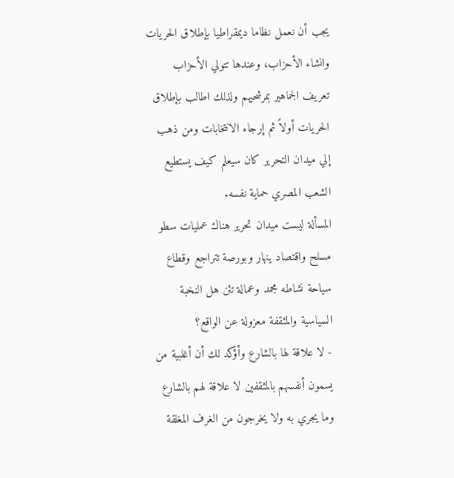يجب أن نعمل نظاما ديمقراطيا بإطلاق الحريات وانشاء الأحزاب، وعندها تتولي الأحزاب تعريف الجماهير بمرشحيهم ولذلك اطالب بإطلاق الحريات أولاً ثم إرجاء الانتخابات ومن ذهب إلي ميدان التحرير كان سيعلم كيف يستطيع الشعب المصري حماية نفسه.
المسألة ليست ميدان تحرير هناك عمليات سطو مسلح واقتصاد ينهار وبورصة تتراجع وقطاع سياحة نشاطه مجمد وعمالة تئن هل النخبة السياسية والمثقفة معزولة عن الواقع؟
- لا علاقة لها بالشارع وأؤكد لك أن أغلبية من يسمون أنفسهم بالمثقفين لا علاقة لهم بالشارع وما يجري به ولا يخرجون من الغرف المغلقة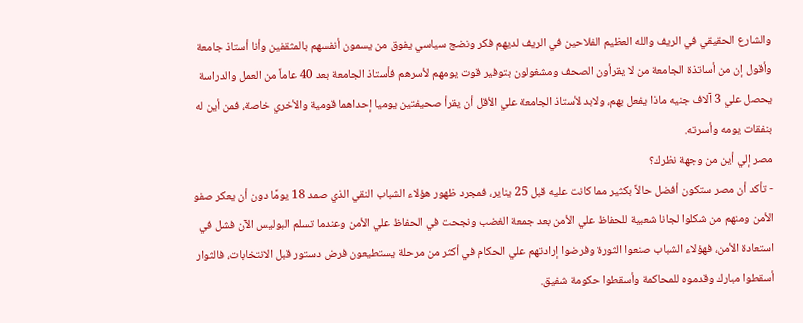والشارع الحقيقي في الريف والله العظيم الفلاحين في الريف لديهم فكر ونضج سياسي يفوق من يسمون أنفسهم بالمثقفين وأنا أستاذ جامعة وأقول إن من أساتذة الجامعة من لا يقرأون الصحف ومشغولون بتوفير قوت يومهم لأسرهم فأستاذ الجامعة بعد 40 عاماً من العمل والدراسة يحصل علي 3 آلاف جنيه ماذا يفعل بهم، ولابد لأستاذ الجامعة علي الأقل أن يقرأ صحيفتين يوميا إحداهما قومية والأخري خاصة، فمن أين له بنفقات يومه وأسرته.
مصر إلي أين من وجهة نظرك؟
- تأكد أن مصر ستكون أفضل حالاً بكثير مما كانت عليه قبل 25 يناير، فمجرد ظهور هؤلاء الشباب النقي الذي صمد 18 يومًا دون أن يعكر صفو الأمن ومنهم من شكلوا لجانا شعبية للحفاظ علي الأمن بعد جمعة الغضب ونجحت في الحفاظ علي الأمن وعندما تسلم البوليس الآن فشل في استعادة الأمن، فهؤلاء الشباب صنعوا الثورة وفرضوا إرادتهم علي الحكام في أكثر من مرحلة يستطيعون فرض دستور قبل الانتخابات، فالثوار أسقطوا مبارك وقدموه للمحاكمة وأسقطوا حكومة شفيق.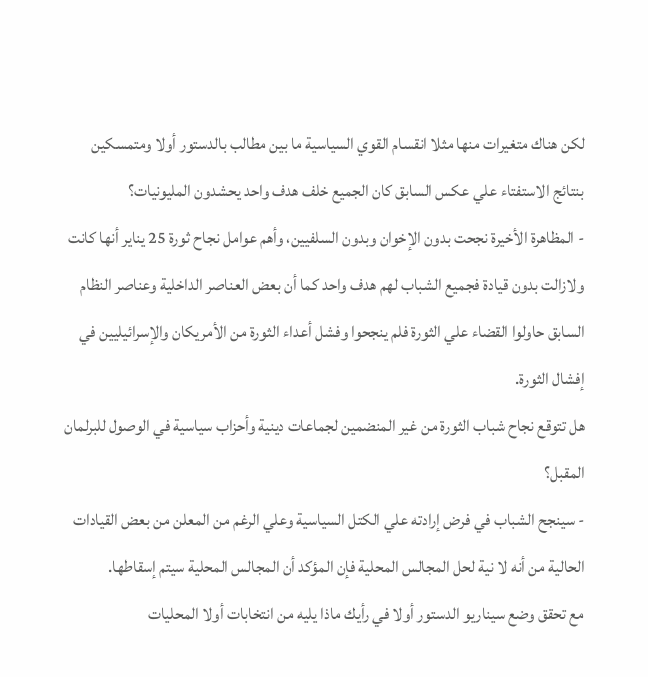لكن هناك متغيرات منها مثلا انقسام القوي السياسية ما بين مطالب بالدستور أولا ومتمسكين بنتائج الاستفتاء علي عكس السابق كان الجميع خلف هدف واحد يحشدون المليونيات؟
- المظاهرة الأخيرة نجحت بدون الإخوان وبدون السلفيين، وأهم عوامل نجاح ثورة 25 يناير أنها كانت ولازالت بدون قيادة فجميع الشباب لهم هدف واحد كما أن بعض العناصر الداخلية وعناصر النظام السابق حاولوا القضاء علي الثورة فلم ينجحوا وفشل أعداء الثورة من الأمريكان والإسرائيليين في إفشال الثورة.
هل تتوقع نجاح شباب الثورة من غير المنضمين لجماعات دينية وأحزاب سياسية في الوصول للبرلمان المقبل؟
- سينجح الشباب في فرض إرادته علي الكتل السياسية وعلي الرغم من المعلن من بعض القيادات الحالية من أنه لا نية لحل المجالس المحلية فإن المؤكد أن المجالس المحلية سيتم إسقاطها.
مع تحقق وضع سيناريو الدستور أولا في رأيك ماذا يليه من انتخابات أولا المحليات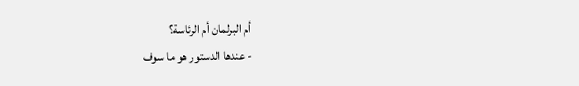أم البرلمان أم الرئاسة؟
- عندها الدستور هو ما سوف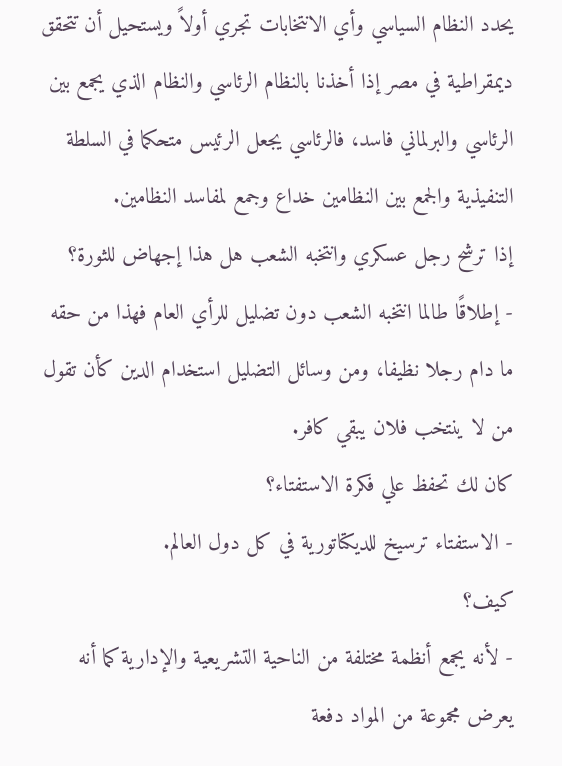يحدد النظام السياسي وأي الانتخابات تجري أولاً ويستحيل أن تتحقق ديمقراطية في مصر إذا أخذنا بالنظام الرئاسي والنظام الذي يجمع بين الرئاسي والبرلماني فاسد، فالرئاسي يجعل الرئيس متحكما في السلطة التنفيذية والجمع بين النظامين خداع وجمع لمفاسد النظامين.
إذا ترشح رجل عسكري وانتخبه الشعب هل هذا إجهاض للثورة؟
- إطلاقًا طالما انتخبه الشعب دون تضليل للرأي العام فهذا من حقه ما دام رجلا نظيفا، ومن وسائل التضليل استخدام الدين كأن تقول من لا ينتخب فلان يبقي كافر.
كان لك تحفظ علي فكرة الاستفتاء؟
- الاستفتاء ترسيخ للديكتاتورية في كل دول العالم.
كيف؟
- لأنه يجمع أنظمة مختلفة من الناحية التشريعية والإدارية كما أنه يعرض مجموعة من المواد دفعة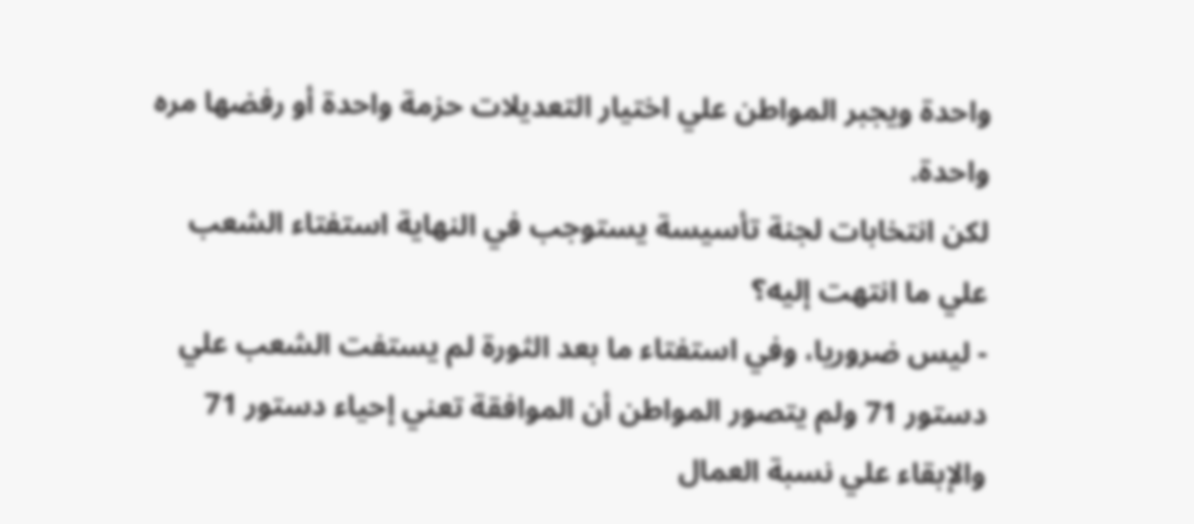واحدة ويجبر المواطن علي اختيار التعديلات حزمة واحدة أو رفضها مره واحدة.
لكن انتخابات لجنة تأسيسة يستوجب في النهاية استفتاء الشعب علي ما انتهت إليه؟
- ليس ضروريا، وفي استفتاء ما بعد الثورة لم يستفت الشعب علي دستور 71 ولم يتصور المواطن أن الموافقة تعني إحياء دستور 71 والإبقاء علي نسبة العمال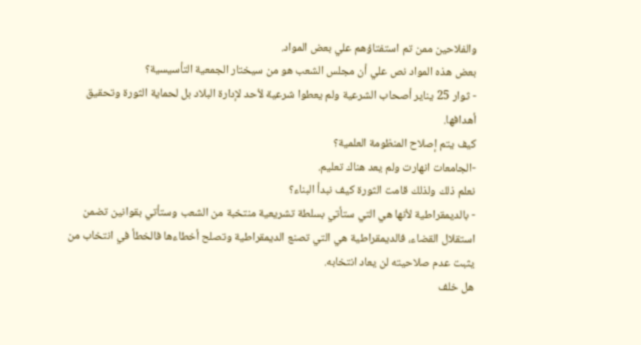والفلاحين ممن تم استفتاؤهم علي بعض المواد.
بعض هذه المواد نص علي أن مجلس الشعب هو من سيختار الجمعية التأسيسية؟
- ثوار 25 يناير أصحاب الشرعية ولم يعطوا شرعية لأحد لإدارة البلاد بل لحماية الثورة وتحقيق أهدافها.
كيف يتم إصلاح المنظومة العلمية؟
-الجامعات انهارت ولم يعد هناك تعليم.
نعلم ذلك ولذلك قامت الثورة كيف نبدأ البناء؟
- بالديمقراطية لأنها هي التي ستأتي بسلطة تشريعية منتخبة من الشعب وستأتي بقوانين تضمن استقلال القضاء، فالديمقراطية هي التي تصنع الديمقراطية وتصلح أخطاءها فالخطأ في انتخاب من يثبت عدم صلاحيته لن يعاد انتخابه.
هل خلف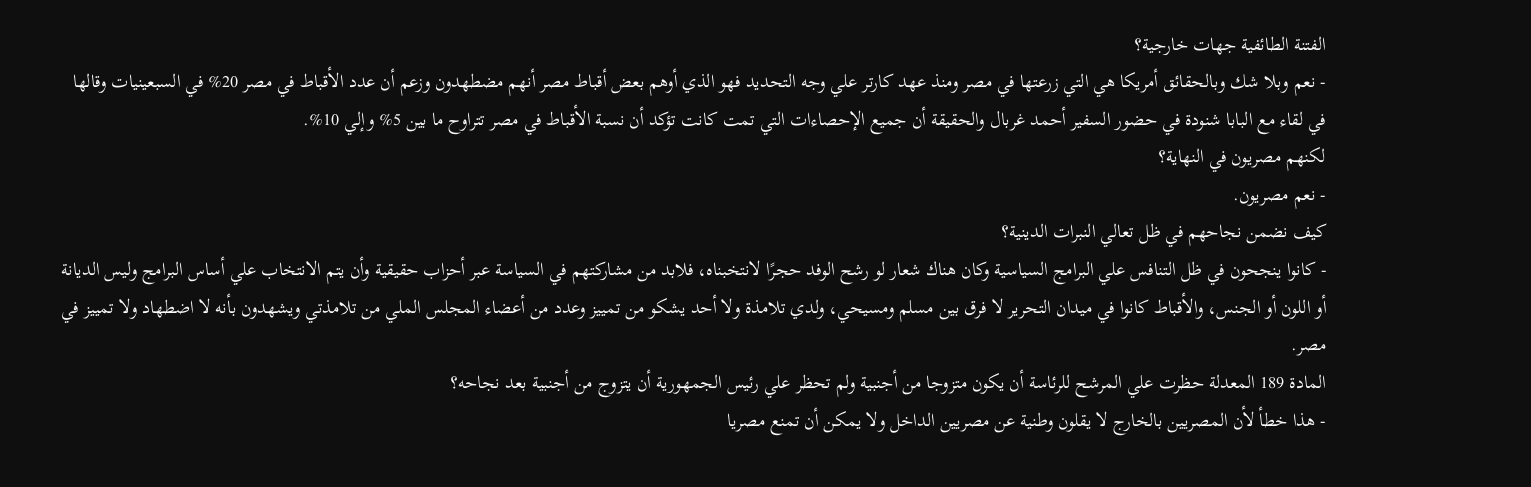الفتنة الطائفية جهات خارجية؟
- نعم وبلا شك وبالحقائق أمريكا هي التي زرعتها في مصر ومنذ عهد كارتر علي وجه التحديد فهو الذي أوهم بعض أقباط مصر أنهم مضطهدون وزعم أن عدد الأقباط في مصر 20% في السبعينيات وقالها في لقاء مع البابا شنودة في حضور السفير أحمد غربال والحقيقة أن جميع الإحصاءات التي تمت كانت تؤكد أن نسبة الأقباط في مصر تتراوح ما بين 5% وإلي 10%.
لكنهم مصريون في النهاية؟
- نعم مصريون.
كيف نضمن نجاحهم في ظل تعالي النبرات الدينية؟
- كانوا ينجحون في ظل التنافس علي البرامج السياسية وكان هناك شعار لو رشح الوفد حجرًا لانتخبناه، فلابد من مشاركتهم في السياسة عبر أحزاب حقيقية وأن يتم الانتخاب علي أساس البرامج وليس الديانة أو اللون أو الجنس، والأقباط كانوا في ميدان التحرير لا فرق بين مسلم ومسيحي، ولدي تلامذة ولا أحد يشكو من تمييز وعدد من أعضاء المجلس الملي من تلامذتي ويشهدون بأنه لا اضطهاد ولا تمييز في مصر.
المادة 189 المعدلة حظرت علي المرشح للرئاسة أن يكون متزوجا من أجنبية ولم تحظر علي رئيس الجمهورية أن يتزوج من أجنبية بعد نجاحه؟
- هذا خطأ لأن المصريين بالخارج لا يقلون وطنية عن مصريين الداخل ولا يمكن أن تمنع مصريا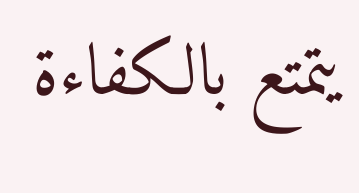يتمتع بالكفاءة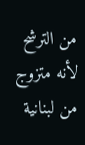من الترشح لأنه متزوج من لبنانية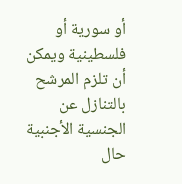أو سورية أو فلسطينية ويمكن أن تلزم المرشح بالتنازل عن الجنسية الأجنبية حال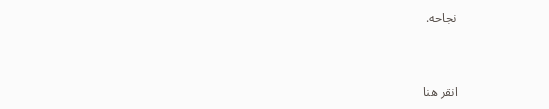نجاحه.


انقر هنا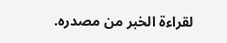لقراءة الخبر من مصدره.